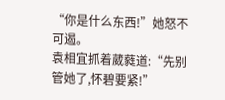“你是什么东西!”她怒不可遏。
袁相宜抓着葳蕤道:“先别管她了,怀碧要紧!”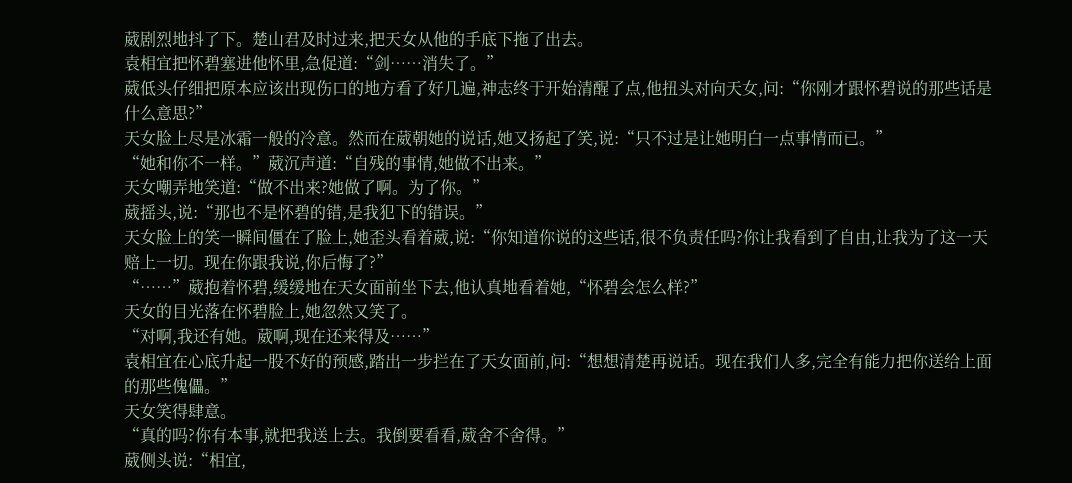葳剧烈地抖了下。楚山君及时过来,把天女从他的手底下拖了出去。
袁相宜把怀碧塞进他怀里,急促道:“剑……消失了。”
葳低头仔细把原本应该出现伤口的地方看了好几遍,神志终于开始清醒了点,他扭头对向天女,问:“你刚才跟怀碧说的那些话是什么意思?”
天女脸上尽是冰霜一般的冷意。然而在葳朝她的说话,她又扬起了笑,说:“只不过是让她明白一点事情而已。”
“她和你不一样。”葳沉声道:“自残的事情,她做不出来。”
天女嘲弄地笑道:“做不出来?她做了啊。为了你。”
葳摇头,说:“那也不是怀碧的错,是我犯下的错误。”
天女脸上的笑一瞬间僵在了脸上,她歪头看着葳,说:“你知道你说的这些话,很不负责任吗?你让我看到了自由,让我为了这一天赔上一切。现在你跟我说,你后悔了?”
“……”葳抱着怀碧,缓缓地在天女面前坐下去,他认真地看着她,“怀碧会怎么样?”
天女的目光落在怀碧脸上,她忽然又笑了。
“对啊,我还有她。葳啊,现在还来得及……”
袁相宜在心底升起一股不好的预感,踏出一步拦在了天女面前,问:“想想清楚再说话。现在我们人多,完全有能力把你送给上面的那些傀儡。”
天女笑得肆意。
“真的吗?你有本事,就把我送上去。我倒要看看,葳舍不舍得。”
葳侧头说:“相宜,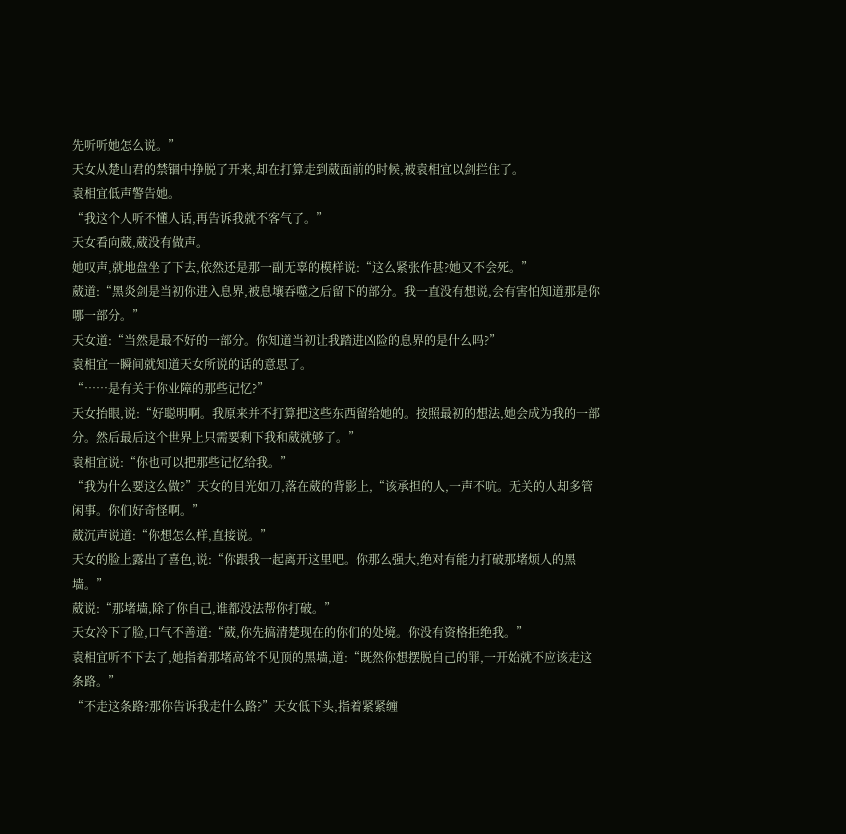先听听她怎么说。”
天女从楚山君的禁锢中挣脱了开来,却在打算走到葳面前的时候,被袁相宜以剑拦住了。
袁相宜低声警告她。
“我这个人听不懂人话,再告诉我就不客气了。”
天女看向葳,葳没有做声。
她叹声,就地盘坐了下去,依然还是那一副无辜的模样说:“这么紧张作甚?她又不会死。”
葳道:“黑炎剑是当初你进入息界,被息壤吞噬之后留下的部分。我一直没有想说,会有害怕知道那是你哪一部分。”
天女道:“当然是最不好的一部分。你知道当初让我踏进凶险的息界的是什么吗?”
袁相宜一瞬间就知道天女所说的话的意思了。
“……是有关于你业障的那些记忆?”
天女抬眼,说:“好聪明啊。我原来并不打算把这些东西留给她的。按照最初的想法,她会成为我的一部分。然后最后这个世界上只需要剩下我和葳就够了。”
袁相宜说:“你也可以把那些记忆给我。”
“我为什么要这么做?”天女的目光如刀,落在葳的背影上,“该承担的人,一声不吭。无关的人却多管闲事。你们好奇怪啊。”
葳沉声说道:“你想怎么样,直接说。”
天女的脸上露出了喜色,说:“你跟我一起离开这里吧。你那么强大,绝对有能力打破那堵烦人的黑墙。”
葳说:“那堵墙,除了你自己,谁都没法帮你打破。”
天女冷下了脸,口气不善道:“葳,你先搞清楚现在的你们的处境。你没有资格拒绝我。”
袁相宜听不下去了,她指着那堵高耸不见顶的黑墙,道:“既然你想摆脱自己的罪,一开始就不应该走这条路。”
“不走这条路?那你告诉我走什么路?”天女低下头,指着紧紧缠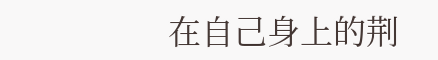在自己身上的荆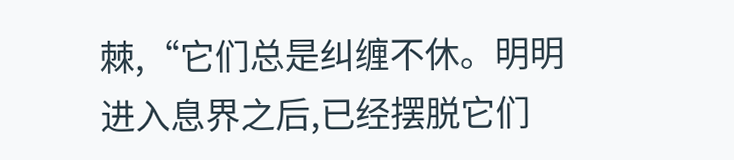棘,“它们总是纠缠不休。明明进入息界之后,已经摆脱它们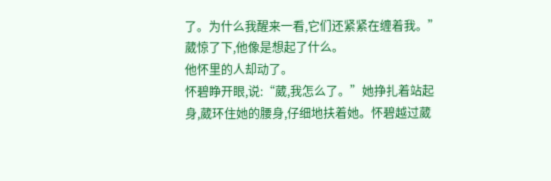了。为什么我醒来一看,它们还紧紧在缠着我。”
葳惊了下,他像是想起了什么。
他怀里的人却动了。
怀碧睁开眼,说:“葳,我怎么了。”她挣扎着站起身,葳环住她的腰身,仔细地扶着她。怀碧越过葳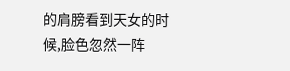的肩膀看到天女的时候,脸色忽然一阵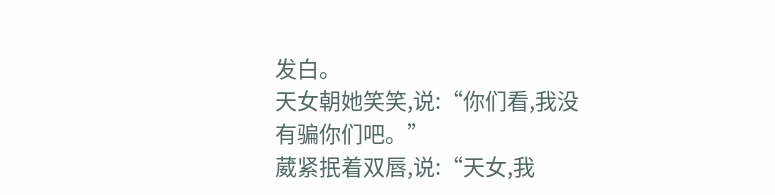发白。
天女朝她笑笑,说:“你们看,我没有骗你们吧。”
葳紧抿着双唇,说:“天女,我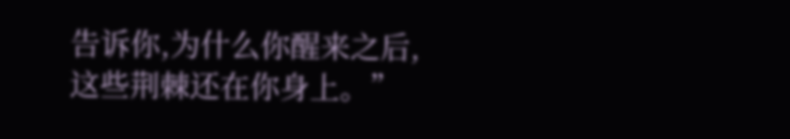告诉你,为什么你醒来之后,这些荆棘还在你身上。”